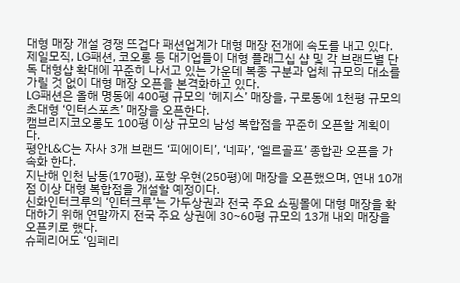대형 매장 개설 경쟁 뜨겁다 패션업계가 대형 매장 전개에 속도를 내고 있다.
제일모직, LG패션, 코오롱 등 대기업들이 대형 플래그십 샵 및 각 브랜드별 단독 대형샵 확대에 꾸준히 나서고 있는 가운데 복종 구분과 업체 규모의 대소를 가릴 것 없이 대형 매장 오픈을 본격화하고 있다.
LG패션은 올해 명동에 400평 규모의 ‘헤지스’ 매장을, 구로동에 1천평 규모의 초대형 ‘인터스포츠’ 매장을 오픈한다.
캠브리지코오롱도 100평 이상 규모의 남성 복합점을 꾸준히 오픈할 계획이다.
평안L&C는 자사 3개 브랜드 ‘피에이티’, ‘네파’, ‘엘르골프’ 종합관 오픈을 가속화 한다.
지난해 인천 남동(170평), 포항 우현(250평)에 매장을 오픈했으며, 연내 10개점 이상 대형 복합점을 개설할 예정이다.
신화인터크루의 ‘인터크루’는 가두상권과 전국 주요 쇼핑몰에 대형 매장을 확대하기 위해 연말까지 전국 주요 상권에 30~60평 규모의 13개 내외 매장을 오픈키로 했다.
슈페리어도 ‘임페리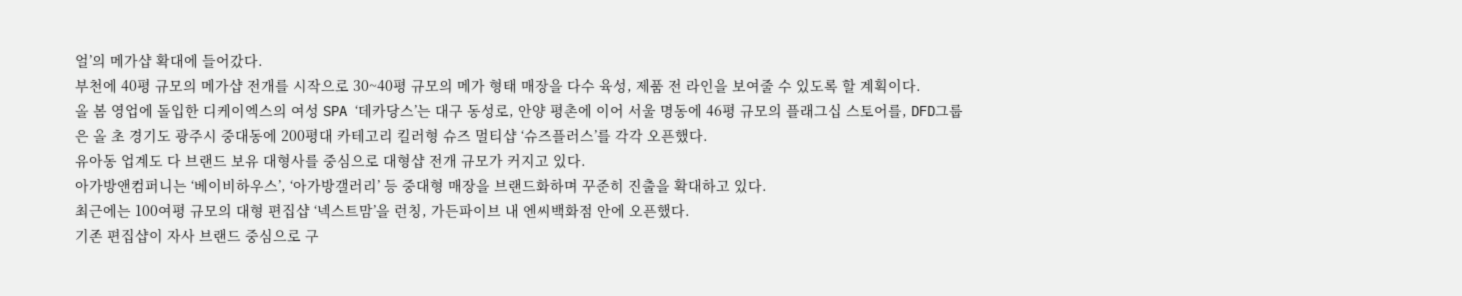얼’의 메가샵 확대에 들어갔다.
부천에 40평 규모의 메가샵 전개를 시작으로 30~40평 규모의 메가 형태 매장을 다수 육성, 제품 전 라인을 보여줄 수 있도록 할 계획이다.
올 봄 영업에 돌입한 디케이엑스의 여성 SPA ‘데카당스’는 대구 동성로, 안양 평촌에 이어 서울 명동에 46평 규모의 플래그십 스토어를, DFD그룹은 올 초 경기도 광주시 중대동에 200평대 카테고리 킬러형 슈즈 멀티샵 ‘슈즈플러스’를 각각 오픈했다.
유아동 업계도 다 브랜드 보유 대형사를 중심으로 대형샵 전개 규모가 커지고 있다.
아가방앤컴퍼니는 ‘베이비하우스’, ‘아가방갤러리’ 등 중대형 매장을 브랜드화하며 꾸준히 진출을 확대하고 있다.
최근에는 100여평 규모의 대형 편집샵 ‘넥스트맘’을 런칭, 가든파이브 내 엔씨백화점 안에 오픈했다.
기존 편집샵이 자사 브랜드 중심으로 구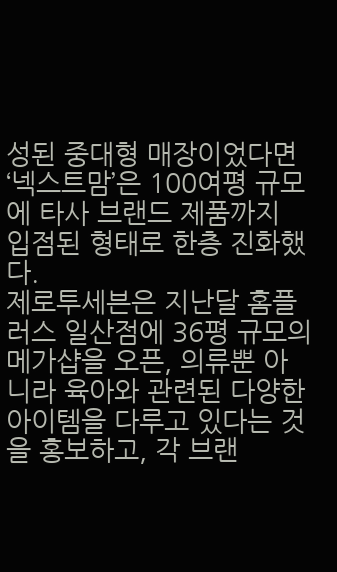성된 중대형 매장이었다면 ‘넥스트맘’은 100여평 규모에 타사 브랜드 제품까지 입점된 형태로 한층 진화했다.
제로투세븐은 지난달 홈플러스 일산점에 36평 규모의 메가샵을 오픈, 의류뿐 아니라 육아와 관련된 다양한 아이템을 다루고 있다는 것을 홍보하고, 각 브랜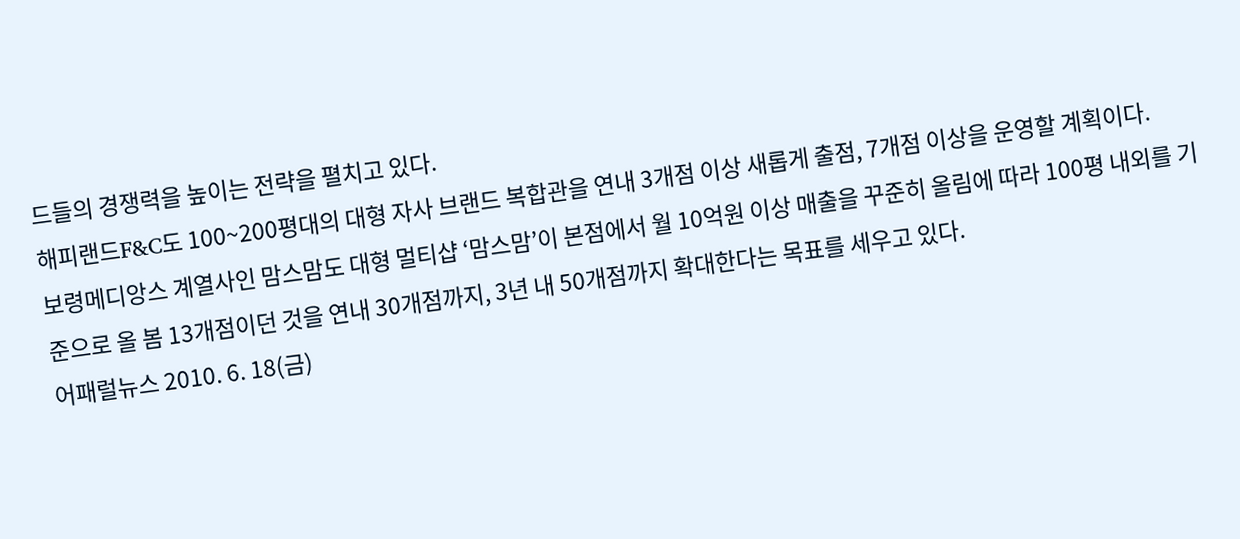드들의 경쟁력을 높이는 전략을 펼치고 있다.
해피랜드F&C도 100~200평대의 대형 자사 브랜드 복합관을 연내 3개점 이상 새롭게 출점, 7개점 이상을 운영할 계획이다.
보령메디앙스 계열사인 맘스맘도 대형 멀티샵 ‘맘스맘’이 본점에서 월 10억원 이상 매출을 꾸준히 올림에 따라 100평 내외를 기준으로 올 봄 13개점이던 것을 연내 30개점까지, 3년 내 50개점까지 확대한다는 목표를 세우고 있다.
어패럴뉴스 2010. 6. 18(금)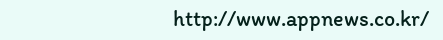http://www.appnews.co.kr/